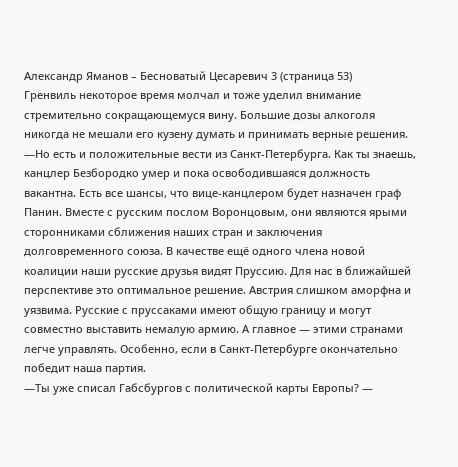Александр Яманов – Бесноватый Цесаревич 3 (страница 53)
Гренвиль некоторое время молчал и тоже уделил внимание стремительно сокращающемуся вину. Большие дозы алкоголя никогда не мешали его кузену думать и принимать верные решения.
—Но есть и положительные вести из Санкт-Петербурга. Как ты знаешь, канцлер Безбородко умер и пока освободившаяся должность вакантна. Есть все шансы, что вице-канцлером будет назначен граф Панин. Вместе с русским послом Воронцовым, они являются ярыми сторонниками сближения наших стран и заключения долговременного союза. В качестве ещё одного члена новой коалиции наши русские друзья видят Пруссию. Для нас в ближайшей перспективе это оптимальное решение. Австрия слишком аморфна и уязвима. Русские с пруссаками имеют общую границу и могут совместно выставить немалую армию. А главное — этими странами легче управлять. Особенно, если в Санкт-Петербурге окончательно победит наша партия.
—Ты уже списал Габсбургов с политической карты Европы? —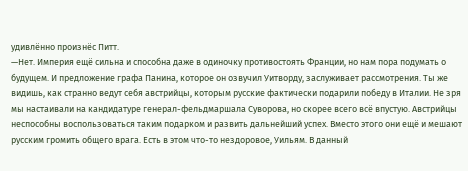удивлённо произнёс Питт.
—Нет. Империя ещё сильна и способна даже в одиночку противостоять Франции, но нам пора подумать о будущем. И предложение графа Панина, которое он озвучил Уитворду, заслуживает рассмотрения. Ты же видишь, как странно ведут себя австрийцы, которым русские фактически подарили победу в Италии. Не зря мы настаивали на кандидатуре генерал-фельдмаршала Суворова, но скорее всего всё впустую. Австрийцы неспособны воспользоваться таким подарком и развить дальнейший успех. Вместо этого они ещё и мешают русским громить общего врага. Есть в этом что-то нездоровое, Уильям. В данный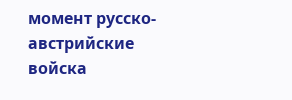момент русско-австрийские войска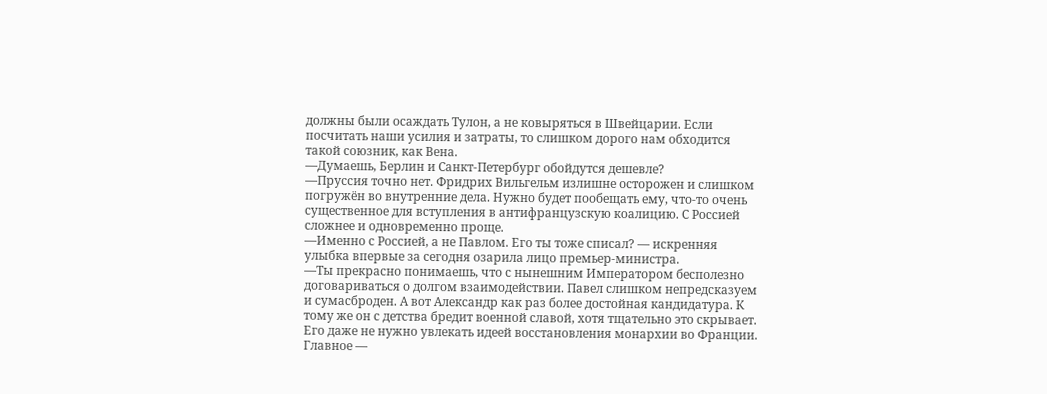должны были осаждать Тулон, а не ковыряться в Швейцарии. Если посчитать наши усилия и затраты, то слишком дорого нам обходится такой союзник, как Вена.
—Думаешь, Берлин и Санкт-Петербург обойдутся дешевле?
—Пруссия точно нет. Фридрих Вильгельм излишне осторожен и слишком погружён во внутренние дела. Нужно будет пообещать ему, что-то очень существенное для вступления в антифранцузскую коалицию. С Россией сложнее и одновременно проще.
—Именно с Россией, а не Павлом. Его ты тоже списал? — искренняя улыбка впервые за сегодня озарила лицо премьер-министра.
—Ты прекрасно понимаешь, что с нынешним Императором бесполезно договариваться о долгом взаимодействии. Павел слишком непредсказуем и сумасброден. А вот Александр как раз более достойная кандидатура. К тому же он с детства бредит военной славой, хотя тщательно это скрывает. Его даже не нужно увлекать идеей восстановления монархии во Франции. Главное —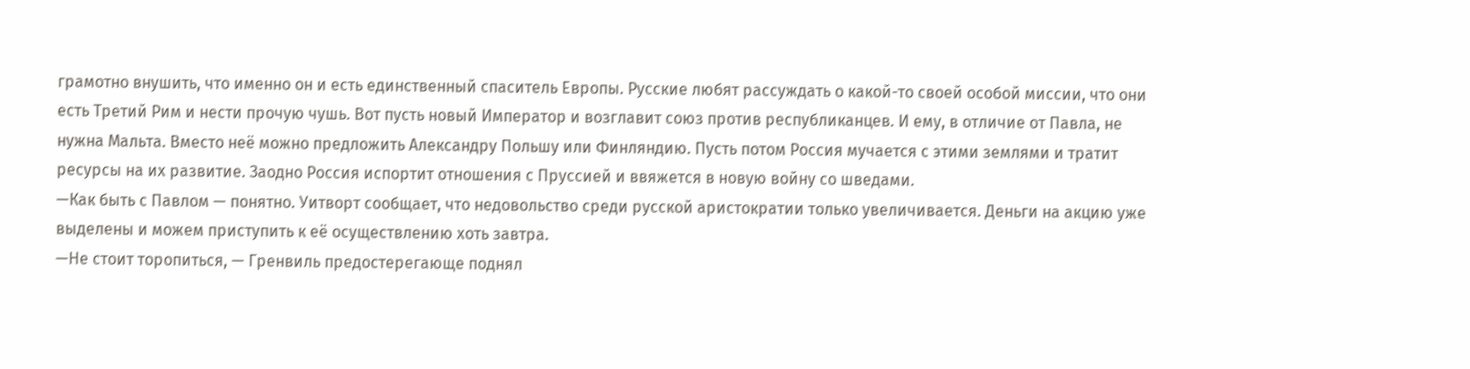грамотно внушить, что именно он и есть единственный спаситель Европы. Русские любят рассуждать о какой-то своей особой миссии, что они есть Третий Рим и нести прочую чушь. Вот пусть новый Император и возглавит союз против республиканцев. И ему, в отличие от Павла, не нужна Мальта. Вместо неё можно предложить Александру Польшу или Финляндию. Пусть потом Россия мучается с этими землями и тратит ресурсы на их развитие. Заодно Россия испортит отношения с Пруссией и ввяжется в новую войну со шведами.
—Как быть с Павлом — понятно. Уитворт сообщает, что недовольство среди русской аристократии только увеличивается. Деньги на акцию уже выделены и можем приступить к её осуществлению хоть завтра.
—Не стоит торопиться, — Гренвиль предостерегающе поднял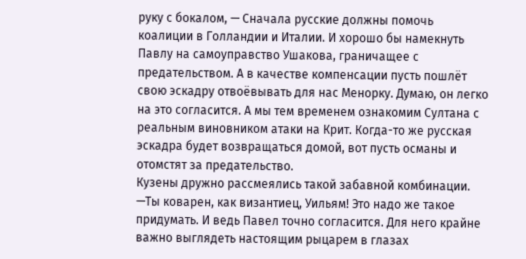руку с бокалом, — Сначала русские должны помочь коалиции в Голландии и Италии. И хорошо бы намекнуть Павлу на самоуправство Ушакова, граничащее с предательством. А в качестве компенсации пусть пошлёт свою эскадру отвоёвывать для нас Менорку. Думаю, он легко на это согласится. А мы тем временем ознакомим Султана с реальным виновником атаки на Крит. Когда-то же русская эскадра будет возвращаться домой, вот пусть османы и отомстят за предательство.
Кузены дружно рассмеялись такой забавной комбинации.
—Ты коварен, как византиец, Уильям! Это надо же такое придумать. И ведь Павел точно согласится. Для него крайне важно выглядеть настоящим рыцарем в глазах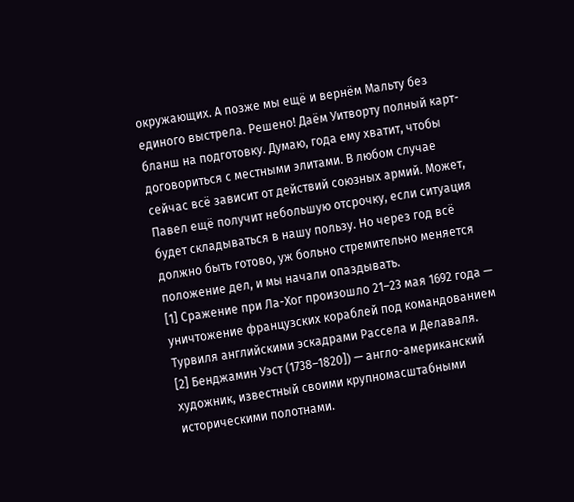окружающих. А позже мы ещё и вернём Мальту без единого выстрела. Решено! Даём Уитворту полный карт-бланш на подготовку. Думаю, года ему хватит, чтобы договориться с местными элитами. В любом случае сейчас всё зависит от действий союзных армий. Может, Павел ещё получит небольшую отсрочку, если ситуация будет складываться в нашу пользу. Но через год всё должно быть готово, уж больно стремительно меняется положение дел, и мы начали опаздывать.
[1] Сражение при Ла-Хог произошло 21–23 мая 1692 года — уничтожение французских кораблей под командованием Турвиля английскими эскадрами Рассела и Делаваля.
[2] Бенджамин Уэст (1738–1820]) — англо-американский художник, известный своими крупномасштабными историческими полотнами.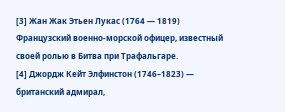[3] Жан Жак Этьен Лукас (1764 — 1819) Французский военно-морской офицер, известный своей ролью в Битва при Трафальгаре.
[4] Джордж Кейт Элфинстон (1746–1823) — британский адмирал,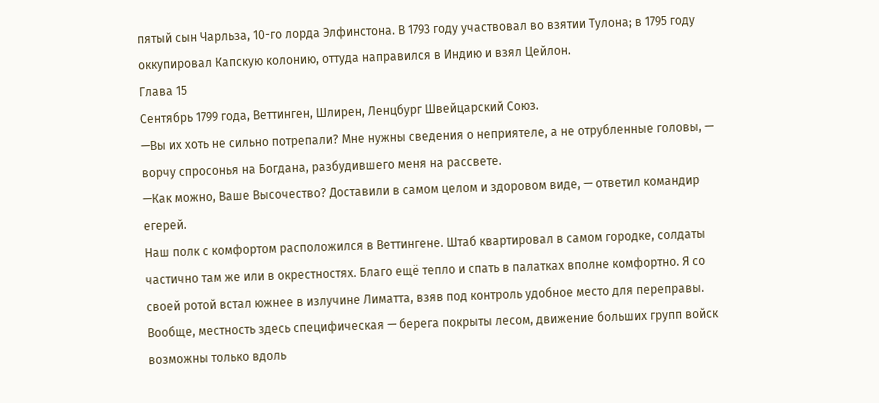пятый сын Чарльза, 10-го лорда Элфинстона. В 1793 году участвовал во взятии Тулона; в 1795 году оккупировал Капскую колонию, оттуда направился в Индию и взял Цейлон.
Глава 15
Сентябрь 1799 года, Веттинген, Шлирен, Ленцбург Швейцарский Союз.
—Вы их хоть не сильно потрепали? Мне нужны сведения о неприятеле, а не отрубленные головы, — ворчу спросонья на Богдана, разбудившего меня на рассвете.
—Как можно, Ваше Высочество? Доставили в самом целом и здоровом виде, — ответил командир егерей.
Наш полк с комфортом расположился в Веттингене. Штаб квартировал в самом городке, солдаты частично там же или в окрестностях. Благо ещё тепло и спать в палатках вполне комфортно. Я со своей ротой встал южнее в излучине Лиматта, взяв под контроль удобное место для переправы. Вообще, местность здесь специфическая — берега покрыты лесом, движение больших групп войск возможны только вдоль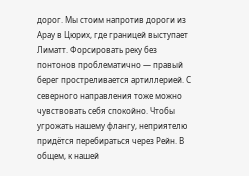дорог. Мы стоим напротив дороги из Арау в Цюрих, где границей выступает Лиматт. Форсировать реку без понтонов проблематично — правый берег простреливается артиллерией. С северного направления тоже можно чувствовать себя спокойно. Чтобы угрожать нашему флангу, неприятелю придётся перебираться через Рейн. В общем, к нашей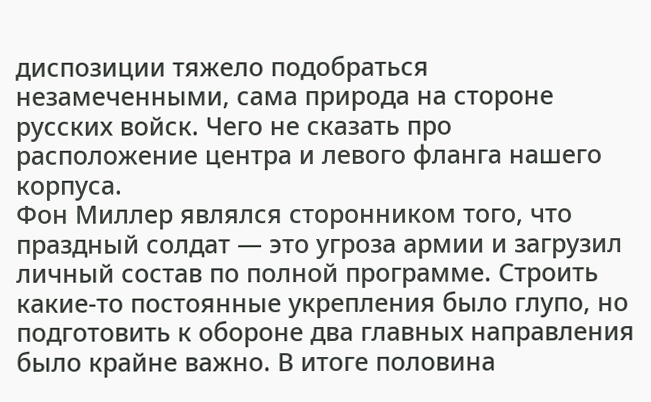диспозиции тяжело подобраться незамеченными, сама природа на стороне русских войск. Чего не сказать про расположение центра и левого фланга нашего корпуса.
Фон Миллер являлся сторонником того, что праздный солдат — это угроза армии и загрузил личный состав по полной программе. Строить какие-то постоянные укрепления было глупо, но подготовить к обороне два главных направления было крайне важно. В итоге половина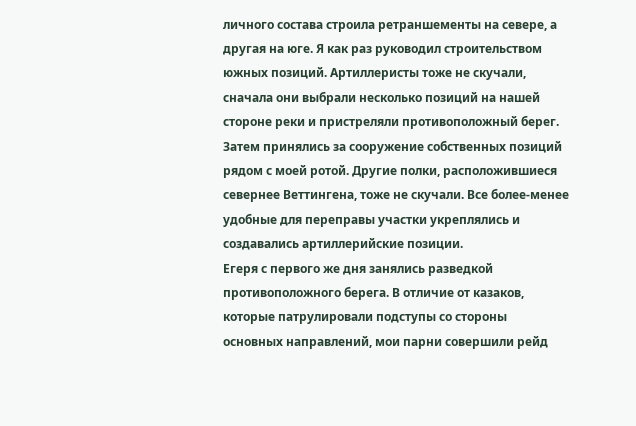личного состава строила ретраншементы на севере, а другая на юге. Я как раз руководил строительством южных позиций. Артиллеристы тоже не скучали, сначала они выбрали несколько позиций на нашей стороне реки и пристреляли противоположный берег. Затем принялись за сооружение собственных позиций рядом с моей ротой. Другие полки, расположившиеся севернее Веттингена, тоже не скучали. Все более-менее удобные для переправы участки укреплялись и создавались артиллерийские позиции.
Егеря с первого же дня занялись разведкой противоположного берега. В отличие от казаков, которые патрулировали подступы со стороны основных направлений, мои парни совершили рейд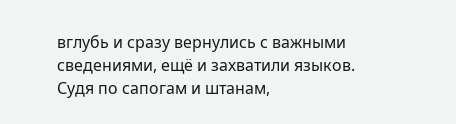вглубь и сразу вернулись с важными сведениями, ещё и захватили языков.
Судя по сапогам и штанам,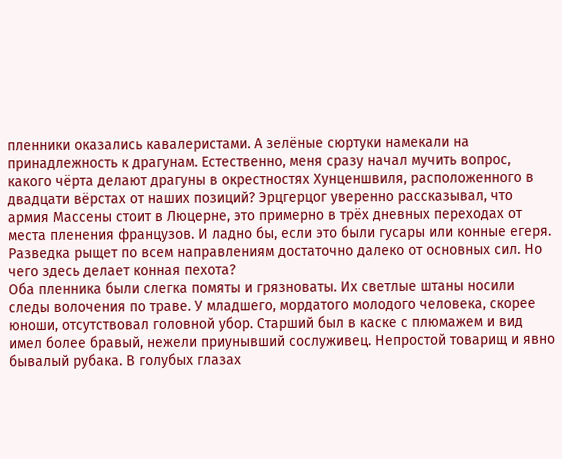пленники оказались кавалеристами. А зелёные сюртуки намекали на принадлежность к драгунам. Естественно, меня сразу начал мучить вопрос, какого чёрта делают драгуны в окрестностях Хунценшвиля, расположенного в двадцати вёрстах от наших позиций? Эрцгерцог уверенно рассказывал, что армия Массены стоит в Люцерне, это примерно в трёх дневных переходах от места пленения французов. И ладно бы, если это были гусары или конные егеря. Разведка рыщет по всем направлениям достаточно далеко от основных сил. Но чего здесь делает конная пехота?
Оба пленника были слегка помяты и грязноваты. Их светлые штаны носили следы волочения по траве. У младшего, мордатого молодого человека, скорее юноши, отсутствовал головной убор. Старший был в каске с плюмажем и вид имел более бравый, нежели приунывший сослуживец. Непростой товарищ и явно бывалый рубака. В голубых глазах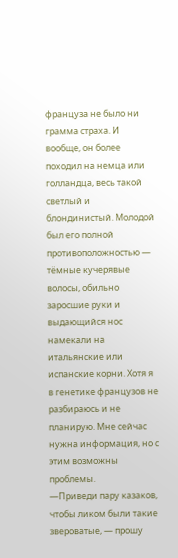француза не было ни грамма страха. И вообще, он более походил на немца или голландца, весь такой светлый и блондинистый. Молодой был его полной противоположностью — тёмные кучерявые волосы, обильно заросшие руки и выдающийся нос намекали на итальянские или испанские корни. Хотя я в генетике французов не разбираюсь и не планирую. Мне сейчас нужна информация, но с этим возможны проблемы.
—Приведи пару казаков, чтобы ликом были такие звероватые, — прошу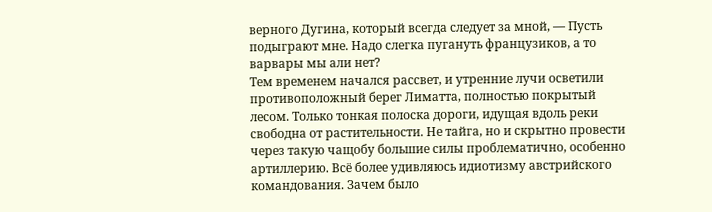верного Дугина, который всегда следует за мной, — Пусть подыграют мне. Надо слегка пугануть французиков, а то варвары мы али нет?
Тем временем начался рассвет, и утренние лучи осветили противоположный берег Лиматта, полностью покрытый лесом. Только тонкая полоска дороги, идущая вдоль реки свободна от растительности. Не тайга, но и скрытно провести через такую чащобу большие силы проблематично, особенно артиллерию. Всё более удивляюсь идиотизму австрийского командования. Зачем было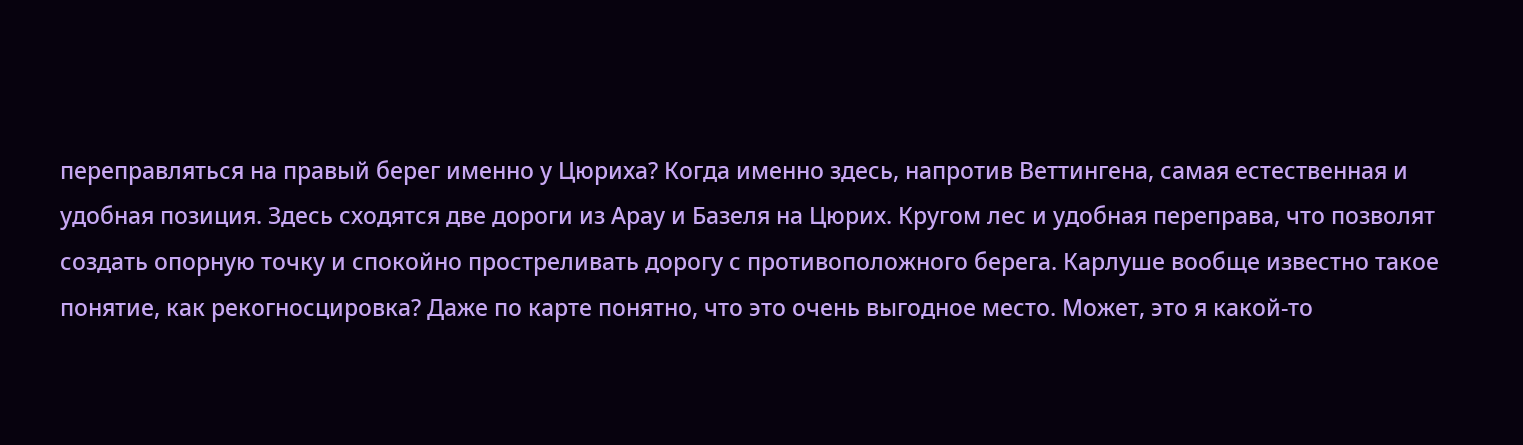переправляться на правый берег именно у Цюриха? Когда именно здесь, напротив Веттингена, самая естественная и удобная позиция. Здесь сходятся две дороги из Арау и Базеля на Цюрих. Кругом лес и удобная переправа, что позволят создать опорную точку и спокойно простреливать дорогу с противоположного берега. Карлуше вообще известно такое понятие, как рекогносцировка? Даже по карте понятно, что это очень выгодное место. Может, это я какой-то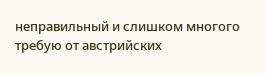неправильный и слишком многого требую от австрийских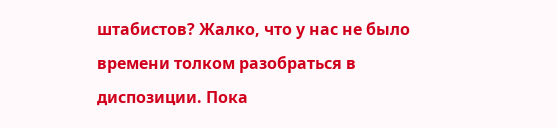штабистов? Жалко, что у нас не было времени толком разобраться в диспозиции. Пока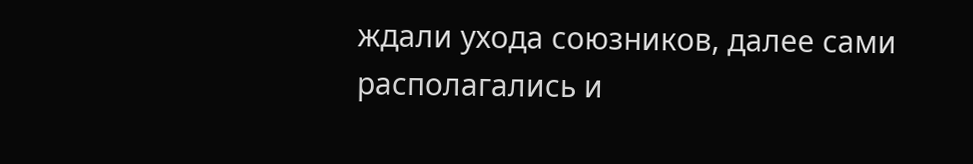ждали ухода союзников, далее сами располагались и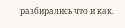разбирались что и как.